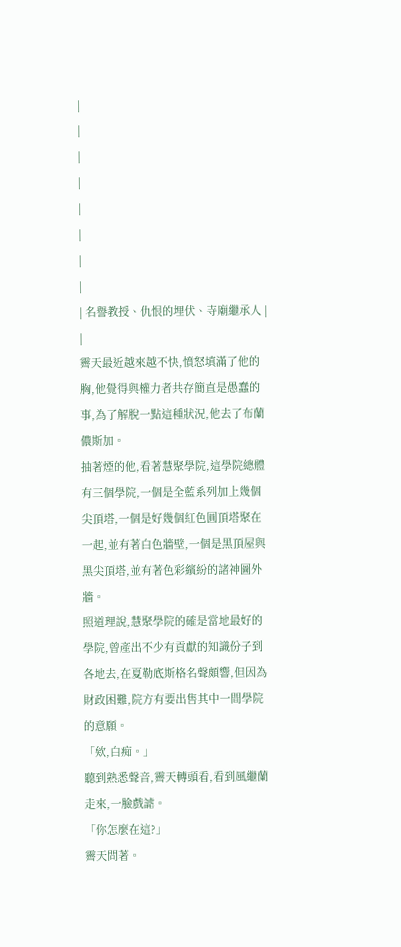|
|
|
|
|
|
|
|
| 名譽教授、仇恨的埋伏、寺廟繼承人 |
|
霽天最近越來越不快,憤怒填滿了他的胸,他覺得與權力者共存簡直是愚蠢的事,為了解脫一點這種狀況,他去了布蘭儂斯加。
抽著煙的他,看著慧聚學院,這學院總體有三個學院,一個是全藍系列加上幾個尖頂塔,一個是好幾個紅色圓頂塔聚在一起,並有著白色牆壁,一個是黑頂屋與黑尖頂塔,並有著色彩繽紛的諸神圖外牆。
照道理說,慧聚學院的確是當地最好的學院,曾產出不少有貢獻的知識份子到各地去,在夏勒底斯格名聲頗響,但因為財政困難,院方有要出售其中一間學院的意願。
「欸,白痴。」
聽到熟悉聲音,霽天轉頭看,看到風繼蘭走來,一臉戲謔。
「你怎麼在這?」
霽天問著。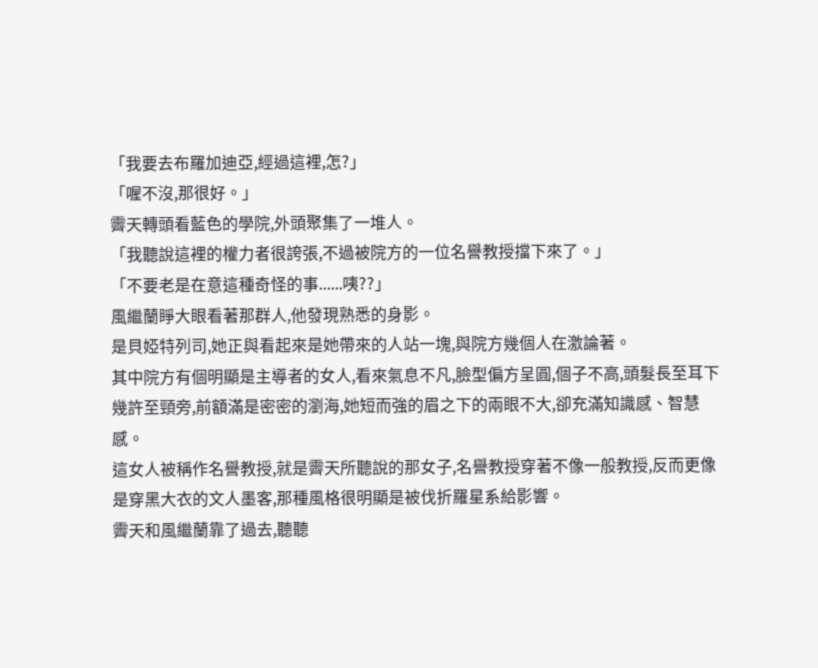「我要去布羅加迪亞,經過這裡,怎?」
「喔不沒,那很好。」
霽天轉頭看藍色的學院,外頭聚集了一堆人。
「我聽說這裡的權力者很誇張,不過被院方的一位名譽教授擋下來了。」
「不要老是在意這種奇怪的事......咦??」
風繼蘭睜大眼看著那群人,他發現熟悉的身影。
是貝婭特列司,她正與看起來是她帶來的人站一塊,與院方幾個人在激論著。
其中院方有個明顯是主導者的女人,看來氣息不凡,臉型偏方呈圓,個子不高,頭髮長至耳下幾許至頸旁,前額滿是密密的瀏海,她短而強的眉之下的兩眼不大,卻充滿知識感、智慧感。
這女人被稱作名譽教授,就是霽天所聽說的那女子,名譽教授穿著不像一般教授,反而更像是穿黑大衣的文人墨客,那種風格很明顯是被伐折羅星系給影響。
霽天和風繼蘭靠了過去,聽聽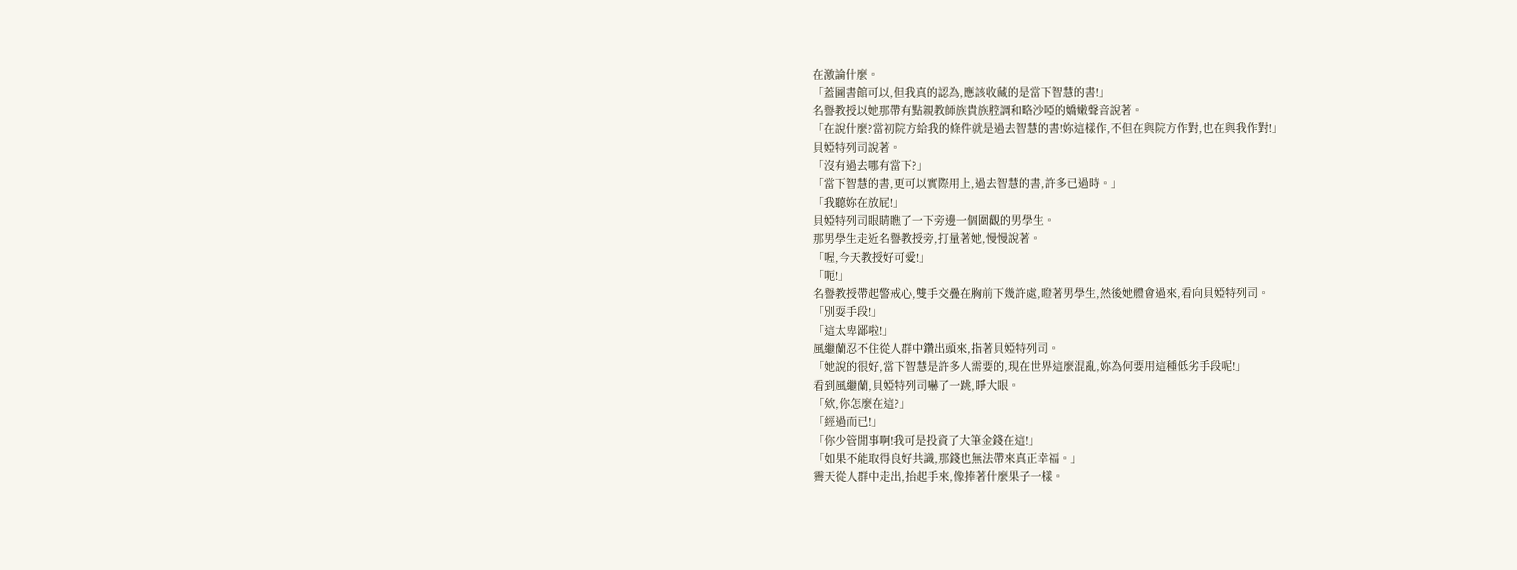在激論什麼。
「蓋圖書館可以,但我真的認為,應該收藏的是當下智慧的書!」
名譽教授以她那帶有點親教師族貴族腔調和略沙啞的嬌嫩聲音說著。
「在說什麼?當初院方給我的條件就是過去智慧的書!妳這樣作,不但在與院方作對,也在與我作對!」
貝婭特列司說著。
「沒有過去哪有當下?」
「當下智慧的書,更可以實際用上,過去智慧的書,許多已過時。」
「我聽妳在放屁!」
貝婭特列司眼睛瞧了一下旁邊一個圍觀的男學生。
那男學生走近名譽教授旁,打量著她,慢慢說著。
「喔,今天教授好可愛!」
「呃!」
名譽教授帶起警戒心,雙手交疊在胸前下幾許處,瞪著男學生,然後她體會過來,看向貝婭特列司。
「別耍手段!」
「這太卑鄙啦!」
風繼蘭忍不住從人群中鑽出頭來,指著貝婭特列司。
「她說的很好,當下智慧是許多人需要的,現在世界這麼混亂,妳為何要用這種低劣手段呢!」
看到風繼蘭,貝婭特列司嚇了一跳,睜大眼。
「欸,你怎麼在這?」
「經過而已!」
「你少管閒事啊!我可是投資了大筆金錢在這!」
「如果不能取得良好共識,那錢也無法帶來真正幸福。」
霽天從人群中走出,抬起手來,像捧著什麼果子一樣。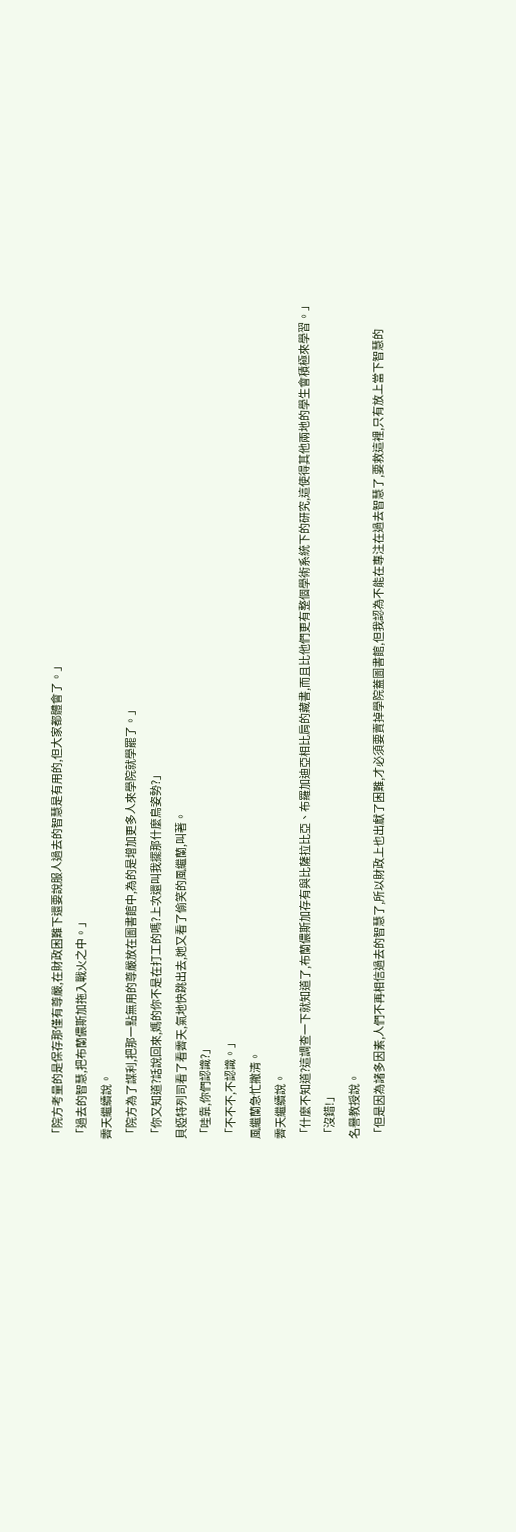「院方考量的是保存那僅有尊嚴,在財政困難下還要說服人過去的智慧是有用的,但大家都體會了。」
「過去的智慧,把布蘭儂斯加拖入戰火之中。」
霽天繼續說。
「院方為了謀利,把那一點無用的尊嚴放在圖書館中,為的是增加更多人來學院就學罷了。」
「你又知道?話說回來,媽的你不是在打工的嗎?上次還叫我擺那什麼鳥姿勢?」
貝婭特列司看了看霽天,氣地快跳出去,她又看了偷笑的風繼蘭,叫著。
「哇靠,你們認識?」
「不不不,不認識。」
風繼蘭急忙撇清。
霽天繼續說。
「什麼不知道?這調查一下就知道了,布蘭儂斯加存有與比薩拉比亞、布羅加迪亞相比肩的藏書,而且比他們更有整個學術系統下的研究,這使得其他兩地的學生會積極來學習。」
「沒錯!」
名譽教授說。
「但是因為諸多因素,人們不再相信過去的智慧了,所以財政上也出獻了困難,才必須要賣掉學院蓋圖書館,但我認為不能在專注在過去智慧了,要救這裡,只有放上當下智慧的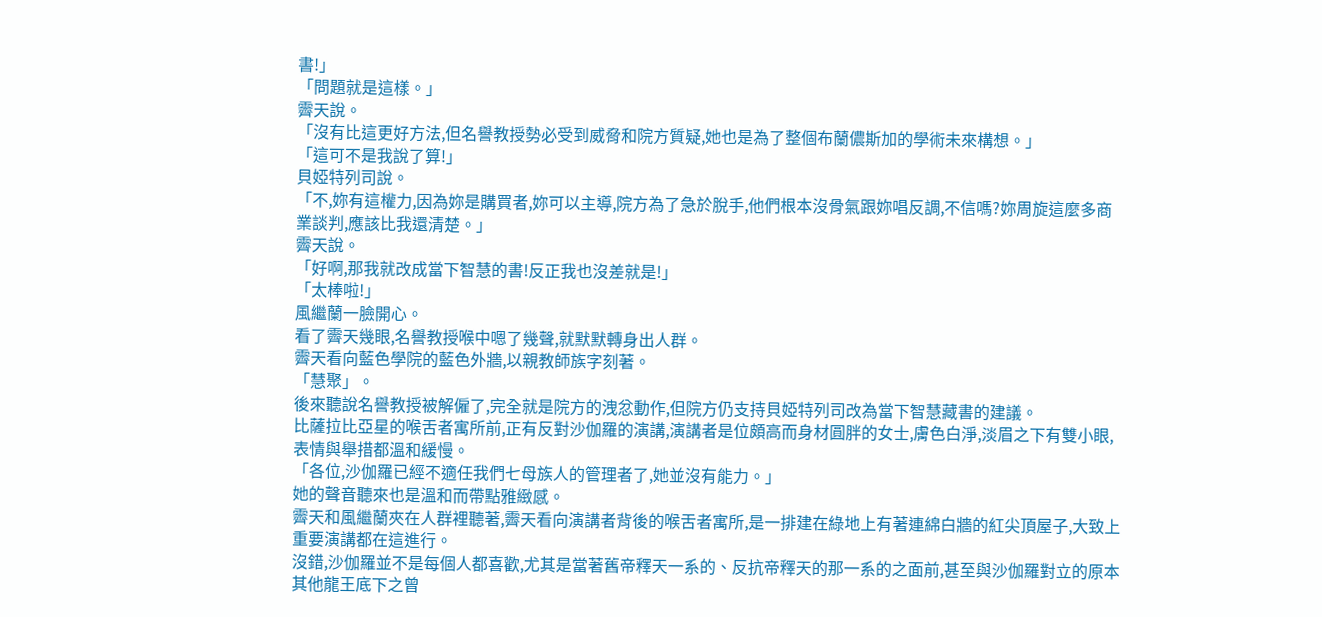書!」
「問題就是這樣。」
霽天說。
「沒有比這更好方法,但名譽教授勢必受到威脅和院方質疑,她也是為了整個布蘭儂斯加的學術未來構想。」
「這可不是我說了算!」
貝婭特列司說。
「不,妳有這權力,因為妳是購買者,妳可以主導,院方為了急於脫手,他們根本沒骨氣跟妳唱反調,不信嗎?妳周旋這麼多商業談判,應該比我還清楚。」
霽天說。
「好啊,那我就改成當下智慧的書!反正我也沒差就是!」
「太棒啦!」
風繼蘭一臉開心。
看了霽天幾眼,名譽教授喉中嗯了幾聲,就默默轉身出人群。
霽天看向藍色學院的藍色外牆,以親教師族字刻著。
「慧聚」。
後來聽說名譽教授被解僱了,完全就是院方的洩忿動作,但院方仍支持貝婭特列司改為當下智慧藏書的建議。
比薩拉比亞星的喉舌者寓所前,正有反對沙伽羅的演講,演講者是位頗高而身材圓胖的女士,膚色白淨,淡眉之下有雙小眼,表情與舉措都溫和緩慢。
「各位,沙伽羅已經不適任我們七母族人的管理者了,她並沒有能力。」
她的聲音聽來也是溫和而帶點雅緻感。
霽天和風繼蘭夾在人群裡聽著,霽天看向演講者背後的喉舌者寓所,是一排建在綠地上有著連綿白牆的紅尖頂屋子,大致上重要演講都在這進行。
沒錯,沙伽羅並不是每個人都喜歡,尤其是當著舊帝釋天一系的、反抗帝釋天的那一系的之面前,甚至與沙伽羅對立的原本其他龍王底下之曾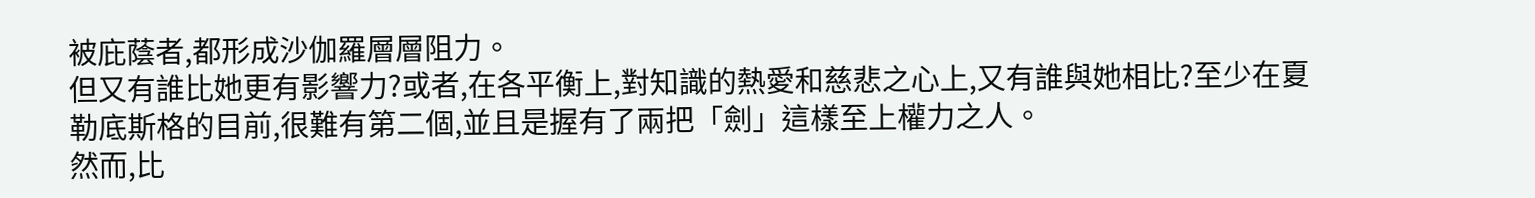被庇蔭者,都形成沙伽羅層層阻力。
但又有誰比她更有影響力?或者,在各平衡上,對知識的熱愛和慈悲之心上,又有誰與她相比?至少在夏勒底斯格的目前,很難有第二個,並且是握有了兩把「劍」這樣至上權力之人。
然而,比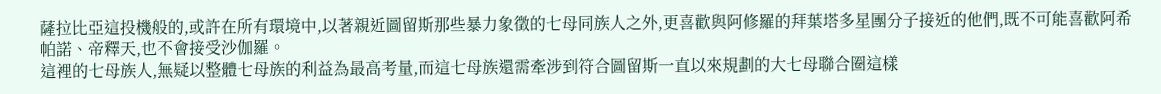薩拉比亞這投機般的,或許在所有環境中,以著親近圖留斯那些暴力象徵的七母同族人之外,更喜歡與阿修羅的拜葉塔多星團分子接近的他們,既不可能喜歡阿希帕諾、帝釋天,也不會接受沙伽羅。
這裡的七母族人,無疑以整體七母族的利益為最高考量,而這七母族還需牽涉到符合圖留斯一直以來規劃的大七母聯合圈這樣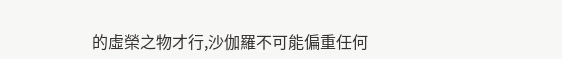的虛榮之物才行,沙伽羅不可能偏重任何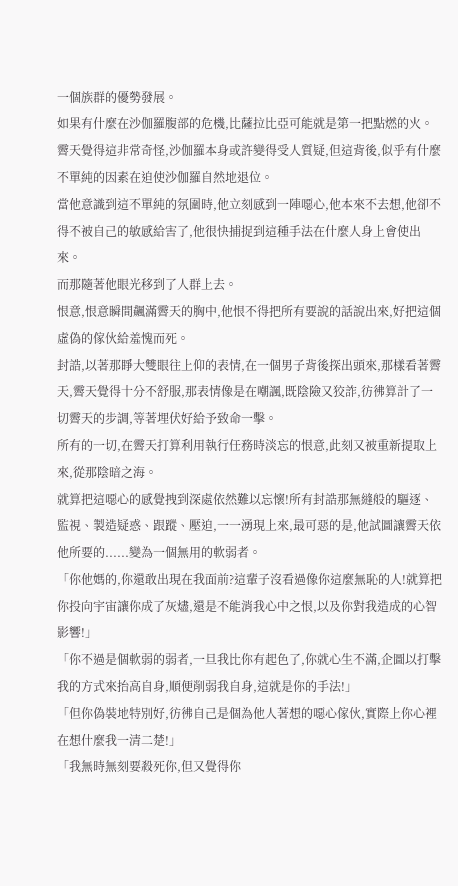一個族群的優勢發展。
如果有什麼在沙伽羅腹部的危機,比薩拉比亞可能就是第一把點燃的火。
霽天覺得這非常奇怪,沙伽羅本身或許變得受人質疑,但這背後,似乎有什麼不單純的因素在迫使沙伽羅自然地退位。
當他意識到這不單純的氛圍時,他立刻感到一陣噁心,他本來不去想,他卻不得不被自己的敏感給害了,他很快捕捉到這種手法在什麼人身上會使出來。
而那隨著他眼光移到了人群上去。
恨意,恨意瞬間飆滿霽天的胸中,他恨不得把所有要說的話說出來,好把這個虛偽的傢伙給羞愧而死。
封誥,以著那睜大雙眼往上仰的表情,在一個男子背後探出頭來,那樣看著霽天,霽天覺得十分不舒服,那表情像是在嘲諷,既陰險又狡詐,彷彿算計了一切霽天的步調,等著埋伏好給予致命一擊。
所有的一切,在霽天打算利用執行任務時淡忘的恨意,此刻又被重新提取上來,從那陰暗之海。
就算把這噁心的感覺拽到深處依然難以忘懷!所有封誥那無縫般的驅逐、監視、製造疑惑、跟蹤、壓迫,一一湧現上來,最可惡的是,他試圖讓霽天依他所要的......變為一個無用的軟弱者。
「你他媽的,你還敢出現在我面前?這輩子沒看過像你這麼無恥的人!就算把你投向宇宙讓你成了灰燼,還是不能消我心中之恨,以及你對我造成的心智影響!」
「你不過是個軟弱的弱者,一旦我比你有起色了,你就心生不滿,企圖以打擊我的方式來抬高自身,順便削弱我自身,這就是你的手法!」
「但你偽裝地特別好,彷彿自己是個為他人著想的噁心傢伙,實際上你心裡在想什麼我一清二楚!」
「我無時無刻要殺死你,但又覺得你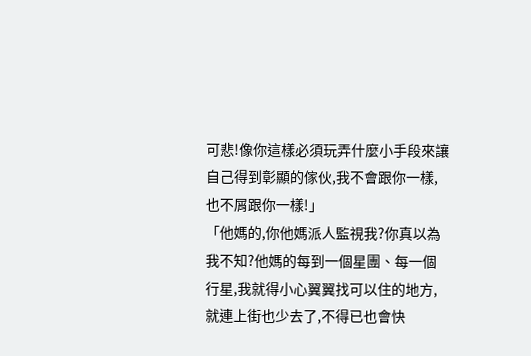可悲!像你這樣必須玩弄什麼小手段來讓自己得到彰顯的傢伙,我不會跟你一樣,也不屑跟你一樣!」
「他媽的,你他媽派人監視我?你真以為我不知?他媽的每到一個星團、每一個行星,我就得小心翼翼找可以住的地方,就連上街也少去了,不得已也會快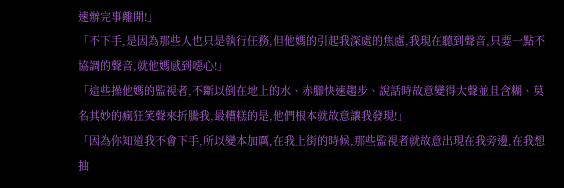速辦完事離開!」
「不下手,是因為那些人也只是執行任務,但他媽的引起我深處的焦慮,我現在聽到聲音,只要一點不協調的聲音,就他媽感到噁心!」
「這些操他媽的監視者,不斷以倒在地上的水、赤腳快速趨步、說話時故意變得大聲並且含糊、莫名其妙的瘋狂笑聲來折騰我,最糟糕的是,他們根本就故意讓我發現!」
「因為你知道我不會下手,所以變本加厲,在我上街的時候,那些監視者就故意出現在我旁邊,在我想抽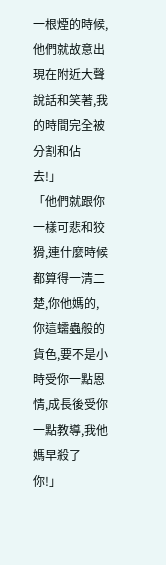一根煙的時候,他們就故意出現在附近大聲說話和笑著,我的時間完全被分割和佔去!」
「他們就跟你一樣可悲和狡猾,連什麼時候都算得一清二楚,你他媽的,你這蠕蟲般的貨色,要不是小時受你一點恩情,成長後受你一點教導,我他媽早殺了你!」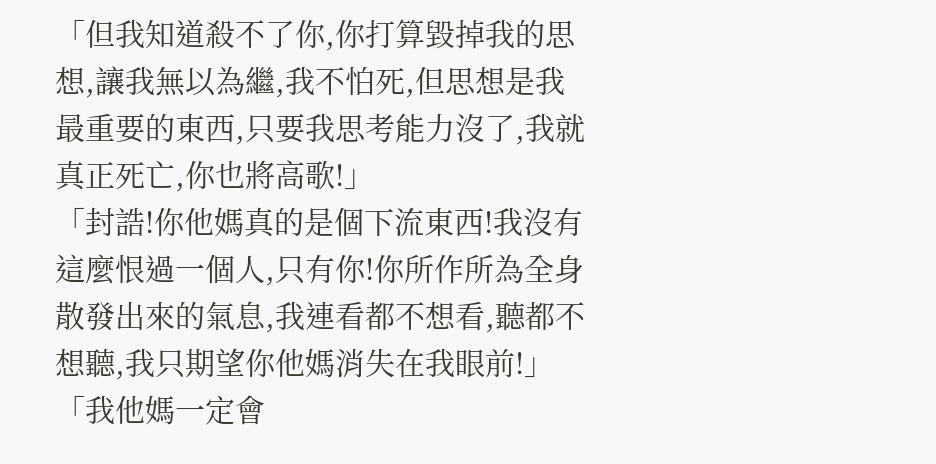「但我知道殺不了你,你打算毀掉我的思想,讓我無以為繼,我不怕死,但思想是我最重要的東西,只要我思考能力沒了,我就真正死亡,你也將高歌!」
「封誥!你他媽真的是個下流東西!我沒有這麼恨過一個人,只有你!你所作所為全身散發出來的氣息,我連看都不想看,聽都不想聽,我只期望你他媽消失在我眼前!」
「我他媽一定會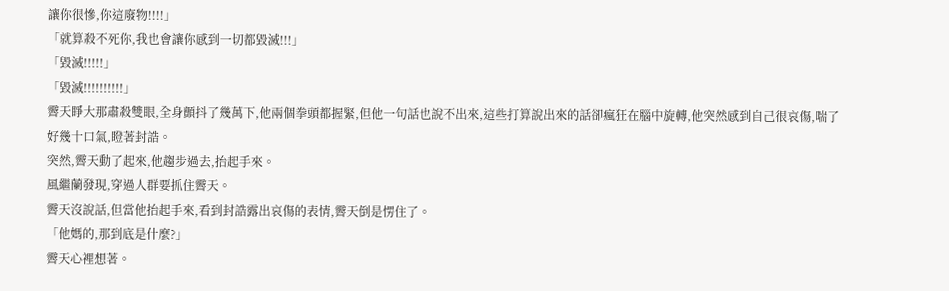讓你很慘,你這廢物!!!!」
「就算殺不死你,我也會讓你感到一切都毀滅!!!」
「毀滅!!!!!」
「毀滅!!!!!!!!!!」
霽天睜大那肅殺雙眼,全身顫抖了幾萬下,他兩個拳頭都握緊,但他一句話也說不出來,這些打算說出來的話卻瘋狂在腦中旋轉,他突然感到自己很哀傷,喘了好幾十口氣,瞪著封誥。
突然,霽天動了起來,他趨步過去,抬起手來。
風繼蘭發現,穿過人群要抓住霽天。
霽天沒說話,但當他抬起手來,看到封誥露出哀傷的表情,霽天倒是愣住了。
「他媽的,那到底是什麼?」
霽天心裡想著。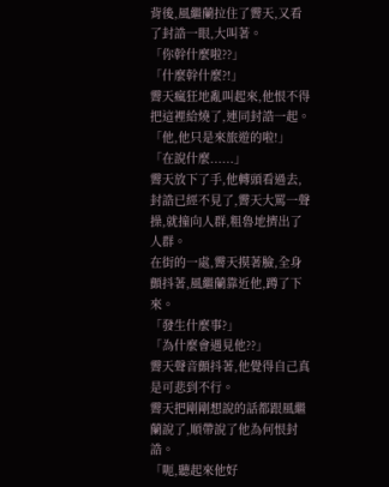背後,風繼蘭拉住了霽天,又看了封誥一眼,大叫著。
「你幹什麼啦??」
「什麼幹什麼?!」
霽天瘋狂地亂叫起來,他恨不得把這裡給燒了,連同封誥一起。
「他,他只是來旅遊的啦!」
「在說什麼......」
霽天放下了手,他轉頭看過去,封誥已經不見了,霽天大罵一聲操,就撞向人群,粗魯地擠出了人群。
在街的一處,霽天摸著臉,全身顫抖著,風繼蘭靠近他,蹲了下來。
「發生什麼事?」
「為什麼會遇見他??」
霽天聲音顫抖著,他覺得自己真是可悲到不行。
霽天把剛剛想說的話都跟風繼蘭說了,順帶說了他為何恨封誥。
「呃,聽起來他好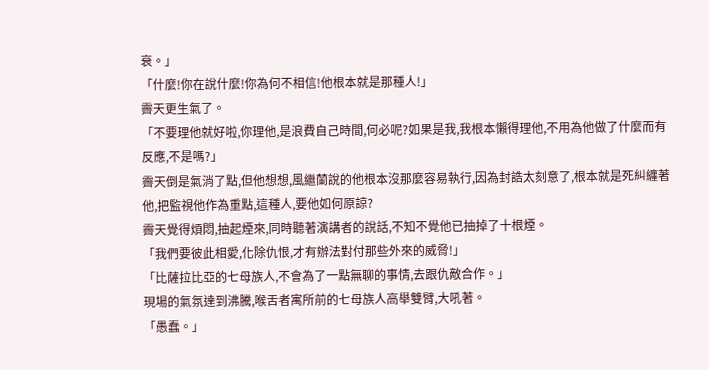衰。」
「什麼!你在說什麼!你為何不相信!他根本就是那種人!」
霽天更生氣了。
「不要理他就好啦,你理他,是浪費自己時間,何必呢?如果是我,我根本懶得理他,不用為他做了什麼而有反應,不是嗎?」
霽天倒是氣消了點,但他想想,風繼蘭說的他根本沒那麼容易執行,因為封誥太刻意了,根本就是死糾纏著他,把監視他作為重點,這種人,要他如何原諒?
霽天覺得煩悶,抽起煙來,同時聽著演講者的說話,不知不覺他已抽掉了十根煙。
「我們要彼此相愛,化除仇恨,才有辦法對付那些外來的威脅!」
「比薩拉比亞的七母族人,不會為了一點無聊的事情,去跟仇敵合作。」
現場的氣氛達到沸騰,喉舌者寓所前的七母族人高舉雙臂,大吼著。
「愚蠢。」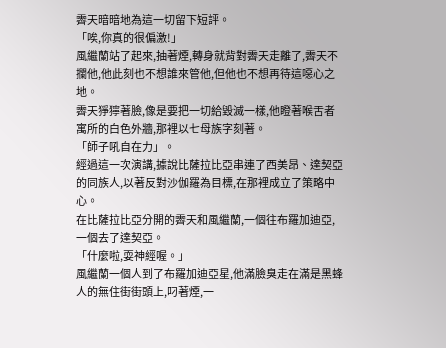霽天暗暗地為這一切留下短評。
「唉,你真的很偏激!」
風繼蘭站了起來,抽著煙,轉身就背對霽天走離了,霽天不攔他,他此刻也不想誰來管他,但他也不想再待這噁心之地。
霽天猙獰著臉,像是要把一切給毀滅一樣,他瞪著喉舌者寓所的白色外牆,那裡以七母族字刻著。
「師子吼自在力」。
經過這一次演講,據說比薩拉比亞串連了西美昂、達契亞的同族人,以著反對沙伽羅為目標,在那裡成立了策略中心。
在比薩拉比亞分開的霽天和風繼蘭,一個往布羅加迪亞,一個去了達契亞。
「什麼啦,耍神經喔。」
風繼蘭一個人到了布羅加迪亞星,他滿臉臭走在滿是黑蜂人的無住街街頭上,叼著煙,一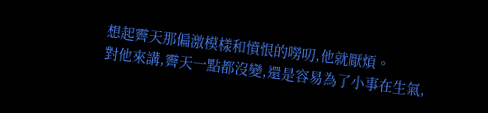想起霽天那偏激模樣和憤恨的嘮叨,他就厭煩。
對他來講,霽天一點都沒變,還是容易為了小事在生氣,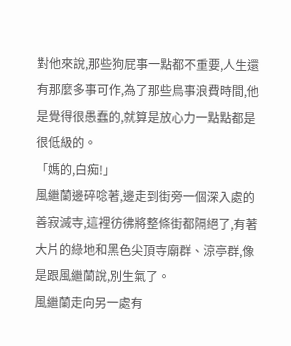對他來說,那些狗屁事一點都不重要,人生還有那麼多事可作,為了那些鳥事浪費時間,他是覺得很愚蠢的,就算是放心力一點點都是很低級的。
「媽的,白痴!」
風繼蘭邊碎唸著,邊走到街旁一個深入處的善寂滅寺,這裡彷彿將整條街都隔絕了,有著大片的綠地和黑色尖頂寺廟群、涼亭群,像是跟風繼蘭說,別生氣了。
風繼蘭走向另一處有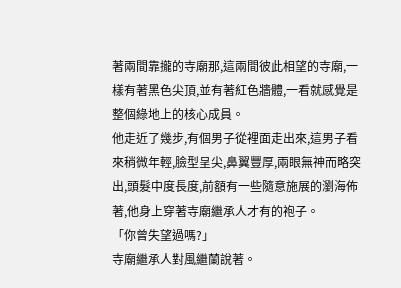著兩間靠攏的寺廟那,這兩間彼此相望的寺廟,一樣有著黑色尖頂,並有著紅色牆體,一看就感覺是整個綠地上的核心成員。
他走近了幾步,有個男子從裡面走出來,這男子看來稍微年輕,臉型呈尖,鼻翼豐厚,兩眼無神而略突出,頭髮中度長度,前額有一些隨意施展的瀏海佈著,他身上穿著寺廟繼承人才有的袍子。
「你曾失望過嗎?」
寺廟繼承人對風繼蘭說著。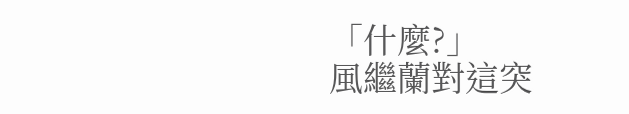「什麼?」
風繼蘭對這突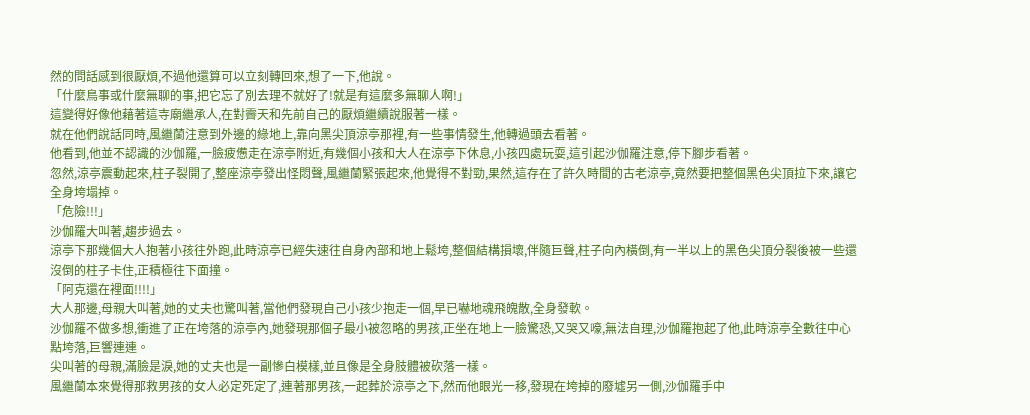然的問話感到很厭煩,不過他還算可以立刻轉回來,想了一下,他說。
「什麼鳥事或什麼無聊的事,把它忘了別去理不就好了!就是有這麼多無聊人啊!」
這變得好像他藉著這寺廟繼承人,在對霽天和先前自己的厭煩繼續說服著一樣。
就在他們說話同時,風繼蘭注意到外邊的綠地上,靠向黑尖頂涼亭那裡,有一些事情發生,他轉過頭去看著。
他看到,他並不認識的沙伽羅,一臉疲憊走在涼亭附近,有幾個小孩和大人在涼亭下休息,小孩四處玩耍,這引起沙伽羅注意,停下腳步看著。
忽然,涼亭震動起來,柱子裂開了,整座涼亭發出怪悶聲,風繼蘭緊張起來,他覺得不對勁,果然,這存在了許久時間的古老涼亭,竟然要把整個黑色尖頂拉下來,讓它全身垮塌掉。
「危險!!!」
沙伽羅大叫著,趨步過去。
涼亭下那幾個大人抱著小孩往外跑,此時涼亭已經失速往自身內部和地上鬆垮,整個結構損壞,伴隨巨聲,柱子向內橫倒,有一半以上的黑色尖頂分裂後被一些還沒倒的柱子卡住,正積極往下面撞。
「阿克還在裡面!!!!」
大人那邊,母親大叫著,她的丈夫也驚叫著,當他們發現自己小孩少抱走一個,早已嚇地魂飛魄散,全身發軟。
沙伽羅不做多想,衝進了正在垮落的涼亭內,她發現那個子最小被忽略的男孩,正坐在地上一臉驚恐,又哭又嚎,無法自理,沙伽羅抱起了他,此時涼亭全數往中心點垮落,巨響連連。
尖叫著的母親,滿臉是淚,她的丈夫也是一副慘白模樣,並且像是全身肢體被砍落一樣。
風繼蘭本來覺得那救男孩的女人必定死定了,連著那男孩,一起葬於涼亭之下,然而他眼光一移,發現在垮掉的廢墟另一側,沙伽羅手中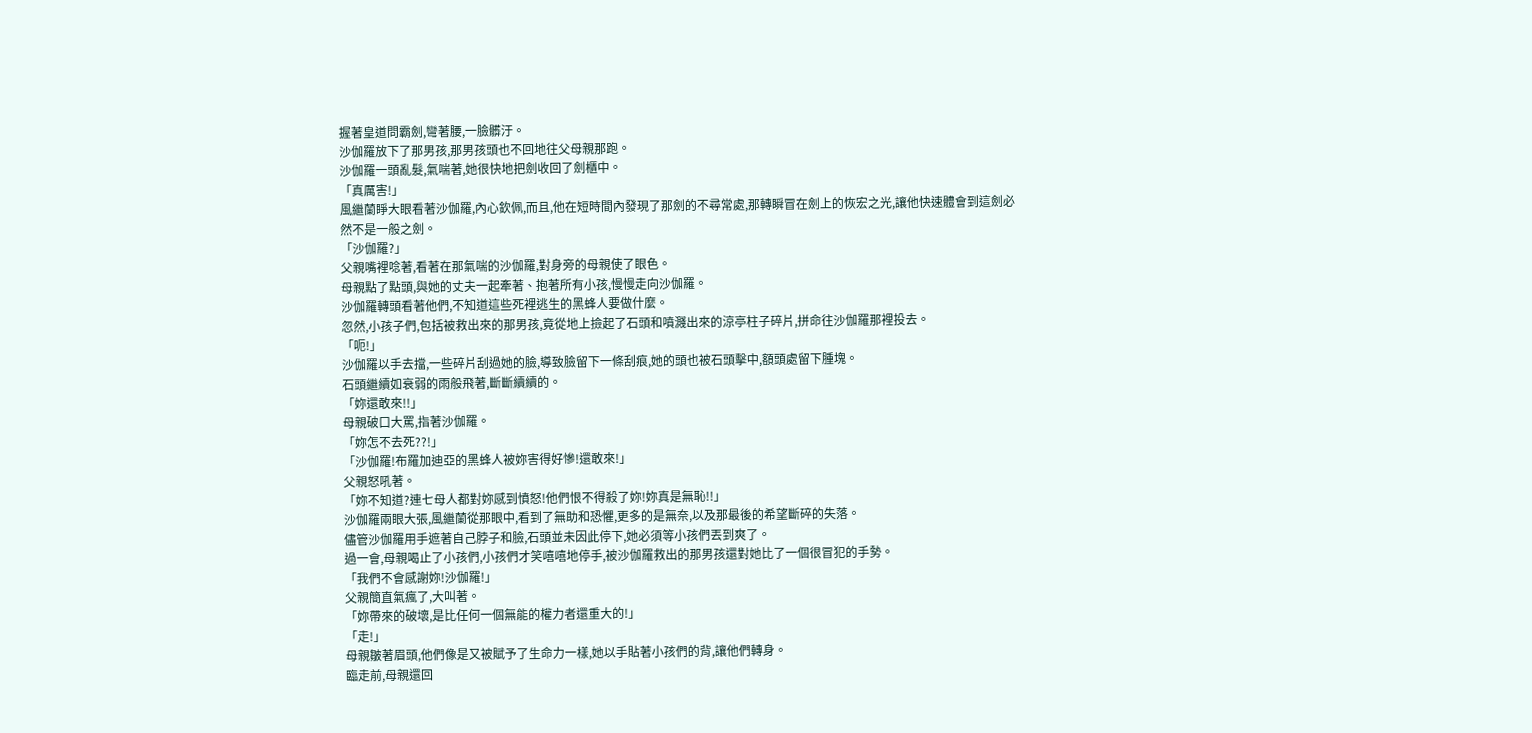握著皇道問霸劍,彎著腰,一臉髒汙。
沙伽羅放下了那男孩,那男孩頭也不回地往父母親那跑。
沙伽羅一頭亂髮,氣喘著,她很快地把劍收回了劍櫃中。
「真厲害!」
風繼蘭睜大眼看著沙伽羅,內心欽佩,而且,他在短時間內發現了那劍的不尋常處,那轉瞬冒在劍上的恢宏之光,讓他快速體會到這劍必然不是一般之劍。
「沙伽羅?」
父親嘴裡唸著,看著在那氣喘的沙伽羅,對身旁的母親使了眼色。
母親點了點頭,與她的丈夫一起牽著、抱著所有小孩,慢慢走向沙伽羅。
沙伽羅轉頭看著他們,不知道這些死裡逃生的黑蜂人要做什麼。
忽然,小孩子們,包括被救出來的那男孩,竟從地上撿起了石頭和噴濺出來的涼亭柱子碎片,拼命往沙伽羅那裡投去。
「呃!」
沙伽羅以手去擋,一些碎片刮過她的臉,導致臉留下一條刮痕,她的頭也被石頭擊中,額頭處留下腫塊。
石頭繼續如衰弱的雨般飛著,斷斷續續的。
「妳還敢來!!」
母親破口大罵,指著沙伽羅。
「妳怎不去死??!」
「沙伽羅!布羅加迪亞的黑蜂人被妳害得好慘!還敢來!」
父親怒吼著。
「妳不知道?連七母人都對妳感到憤怒!他們恨不得殺了妳!妳真是無恥!!」
沙伽羅兩眼大張,風繼蘭從那眼中,看到了無助和恐懼,更多的是無奈,以及那最後的希望斷碎的失落。
儘管沙伽羅用手遮著自己脖子和臉,石頭並未因此停下,她必須等小孩們丟到爽了。
過一會,母親喝止了小孩們,小孩們才笑嘻嘻地停手,被沙伽羅救出的那男孩還對她比了一個很冒犯的手勢。
「我們不會感謝妳!沙伽羅!」
父親簡直氣瘋了,大叫著。
「妳帶來的破壞,是比任何一個無能的權力者還重大的!」
「走!」
母親皺著眉頭,他們像是又被賦予了生命力一樣,她以手貼著小孩們的背,讓他們轉身。
臨走前,母親還回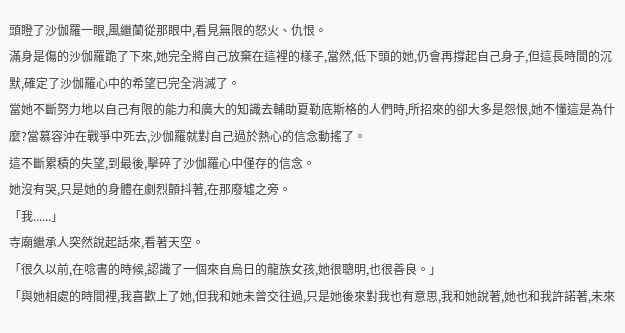頭瞪了沙伽羅一眼,風繼蘭從那眼中,看見無限的怒火、仇恨。
滿身是傷的沙伽羅跪了下來,她完全將自己放棄在這裡的樣子,當然,低下頭的她,仍會再撐起自己身子,但這長時間的沉默,確定了沙伽羅心中的希望已完全消滅了。
當她不斷努力地以自己有限的能力和廣大的知識去輔助夏勒底斯格的人們時,所招來的卻大多是怨恨,她不懂這是為什麼?當慕容沖在戰爭中死去,沙伽羅就對自己過於熱心的信念動搖了。
這不斷累積的失望,到最後,擊碎了沙伽羅心中僅存的信念。
她沒有哭,只是她的身體在劇烈顫抖著,在那廢墟之旁。
「我......」
寺廟繼承人突然說起話來,看著天空。
「很久以前,在唸書的時候,認識了一個來自烏日的龍族女孩,她很聰明,也很善良。」
「與她相處的時間裡,我喜歡上了她,但我和她未曾交往過,只是她後來對我也有意思,我和她說著,她也和我許諾著,未來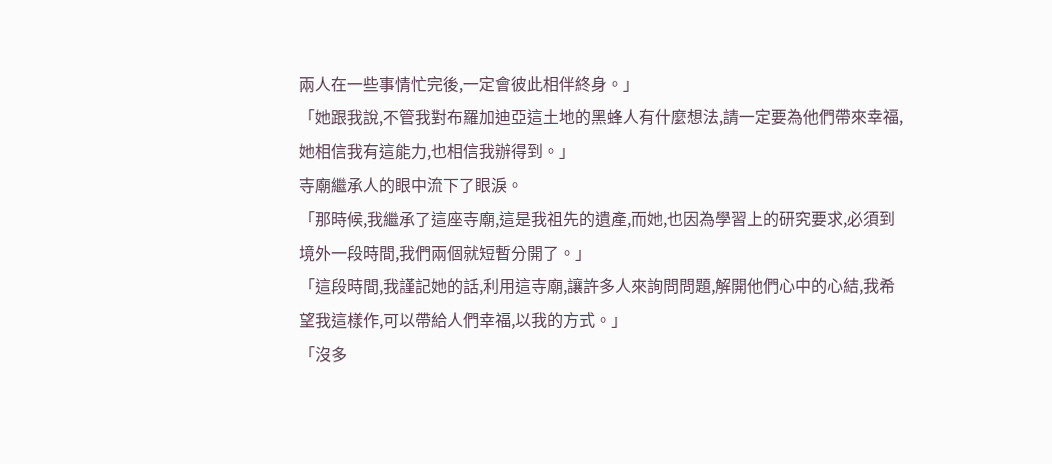兩人在一些事情忙完後,一定會彼此相伴終身。」
「她跟我說,不管我對布羅加迪亞這土地的黑蜂人有什麼想法,請一定要為他們帶來幸福,她相信我有這能力,也相信我辦得到。」
寺廟繼承人的眼中流下了眼淚。
「那時候,我繼承了這座寺廟,這是我祖先的遺產,而她,也因為學習上的研究要求,必須到境外一段時間,我們兩個就短暫分開了。」
「這段時間,我謹記她的話,利用這寺廟,讓許多人來詢問問題,解開他們心中的心結,我希望我這樣作,可以帶給人們幸福,以我的方式。」
「沒多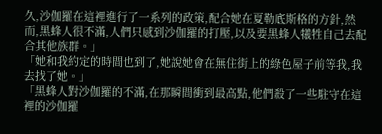久,沙伽羅在這裡進行了一系列的政策,配合她在夏勒底斯格的方針,然而,黑蜂人很不滿,人們只感到沙伽羅的打壓,以及要黑蜂人犧牲自己去配合其他族群。」
「她和我約定的時間也到了,她說她會在無住街上的綠色屋子前等我,我去找了她。」
「黑蜂人對沙伽羅的不滿,在那瞬間衝到最高點,他們殺了一些駐守在這裡的沙伽羅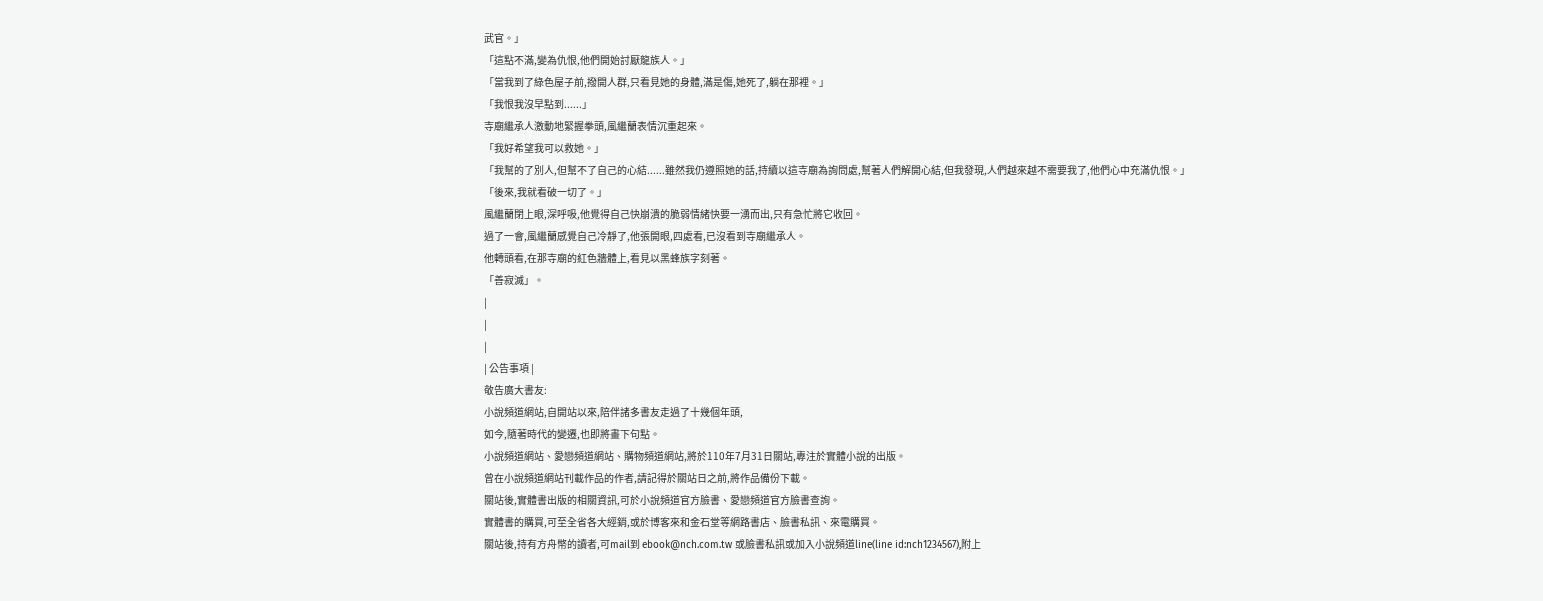武官。」
「這點不滿,變為仇恨,他們開始討厭龍族人。」
「當我到了綠色屋子前,撥開人群,只看見她的身體,滿是傷,她死了,躺在那裡。」
「我恨我沒早點到......」
寺廟繼承人激動地緊握拳頭,風繼蘭表情沉重起來。
「我好希望我可以救她。」
「我幫的了別人,但幫不了自己的心結......雖然我仍遵照她的話,持續以這寺廟為詢問處,幫著人們解開心結,但我發現,人們越來越不需要我了,他們心中充滿仇恨。」
「後來,我就看破一切了。」
風繼蘭閉上眼,深呼吸,他覺得自己快崩潰的脆弱情緒快要一湧而出,只有急忙將它收回。
過了一會,風繼蘭感覺自己冷靜了,他張開眼,四處看,已沒看到寺廟繼承人。
他轉頭看,在那寺廟的紅色牆體上,看見以黑蜂族字刻著。
「善寂滅」。
|
|
|
| 公告事項 |
敬告廣大書友:
小說頻道網站,自開站以來,陪伴諸多書友走過了十幾個年頭,
如今,隨著時代的變遷,也即將畫下句點。
小說頻道網站、愛戀頻道網站、購物頻道網站,將於110年7月31日關站,專注於實體小說的出版。
曾在小說頻道網站刊載作品的作者,請記得於關站日之前,將作品備份下載。
關站後,實體書出版的相關資訊,可於小說頻道官方臉書、愛戀頻道官方臉書查詢。
實體書的購買,可至全省各大經銷,或於博客來和金石堂等網路書店、臉書私訊、來電購買。
關站後,持有方舟幣的讀者,可mail到 ebook@nch.com.tw 或臉書私訊或加入小說頻道line(line id:nch1234567),附上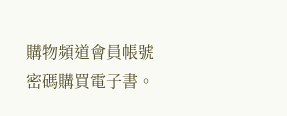購物頻道會員帳號密碼購買電子書。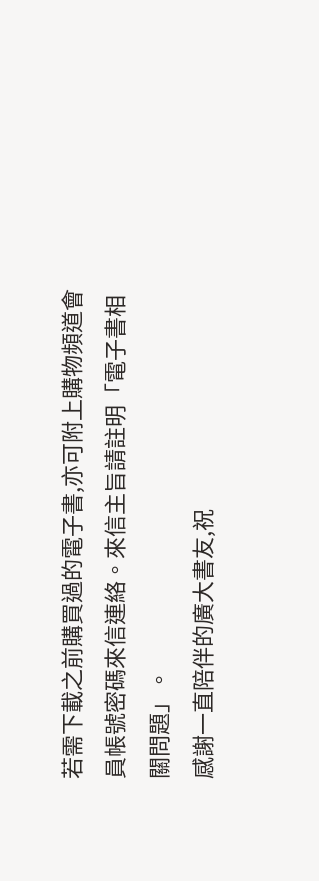若需下載之前購買過的電子書,亦可附上購物頻道會員帳號密碼來信連絡。來信主旨請註明「電子書相關問題」。
感謝一直陪伴的廣大書友,祝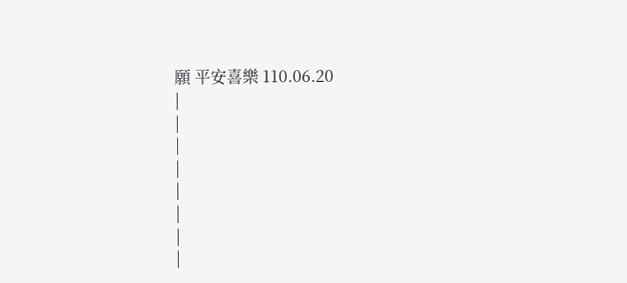願 平安喜樂 110.06.20
|
|
|
|
|
|
|
|